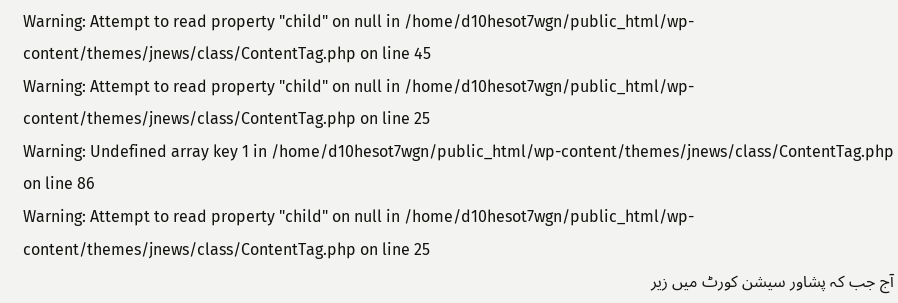Warning: Attempt to read property "child" on null in /home/d10hesot7wgn/public_html/wp-content/themes/jnews/class/ContentTag.php on line 45
Warning: Attempt to read property "child" on null in /home/d10hesot7wgn/public_html/wp-content/themes/jnews/class/ContentTag.php on line 25
Warning: Undefined array key 1 in /home/d10hesot7wgn/public_html/wp-content/themes/jnews/class/ContentTag.php on line 86
Warning: Attempt to read property "child" on null in /home/d10hesot7wgn/public_html/wp-content/themes/jnews/class/ContentTag.php on line 25
آج جب کہ پشاور سیشن کورٹ میں زیر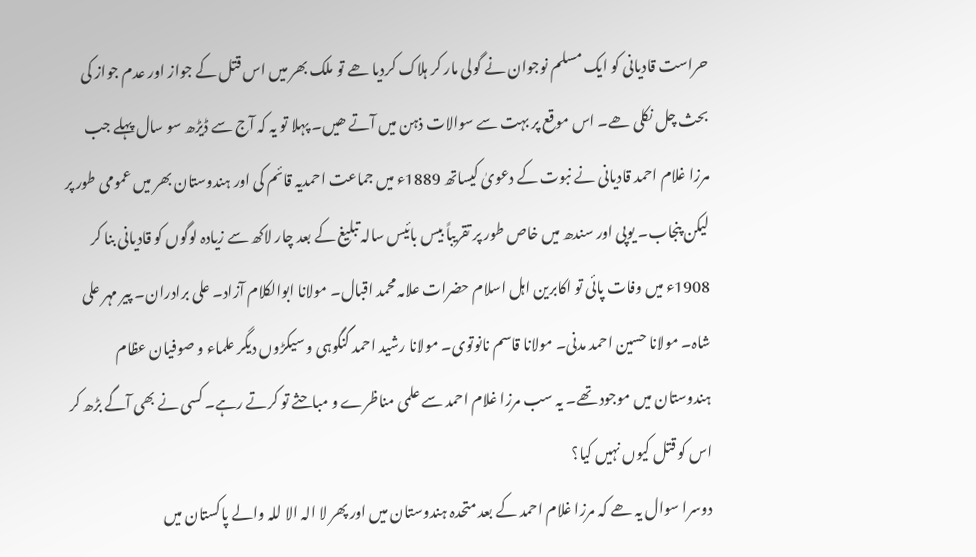حراست قادیانی کو ایک مسلم نوجوان نے گولی مار کر ہلاک کردیا ھے تو ملک بھر میں اس قتل کے جواز اور عدم جواز کی بحث چل نکلی ھے۔ اس موقع پر بہت سے سوالات ذہن میں آتے ھیں۔ پہلا تو یہ کہ آج سے ڈیڑھ سو سال پہلے جب مرزا غلام احمد قادیانی نے نبوت کے دعویٰ کیساتھ 1889ء میں جماعت احمدیہ قائم کی اور ہندوستان بھر میں عمومی طور پر لیکن پنجاب۔ یوپی اور سندھ میں خاص طور پر تقریباً بیس بائیس سالہ تبلیغ کے بعد چار لاکھ سے زیادہ لوگوں کو قادیانی بنا کر 1908ء میں وفات پائی تو اکابرین اہل اسلام حضرات علامہ محمد اقبال۔ مولانا ابوالکلام آزاد۔ علی برادران۔ پیر مہر علی شاہ۔ مولانا حسین احمد مدنی۔ مولانا قاسم نانوتوی۔ مولانا رشید احمد گنگوہی و سیکڑوں دیگر علماء و صوفیان عظام ہندوستان میں موجود تھے۔ یہ سب مرزا غلام احمد سے علمی مناظرے و مباحثے تو کرتے رہے۔ کسی نے بھی آگے بڑھ کر اس کو قتل کیوں نہیں کیا؟
دوسرا سوال یہ ھے کہ مرزا غلام احمد کے بعد متحدہ ہندوستان میں اور پھر لا الہ الا للہ والے پاکستان میں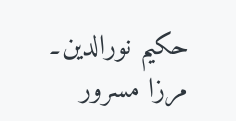حکیم نورالدین۔ مرزا مسرور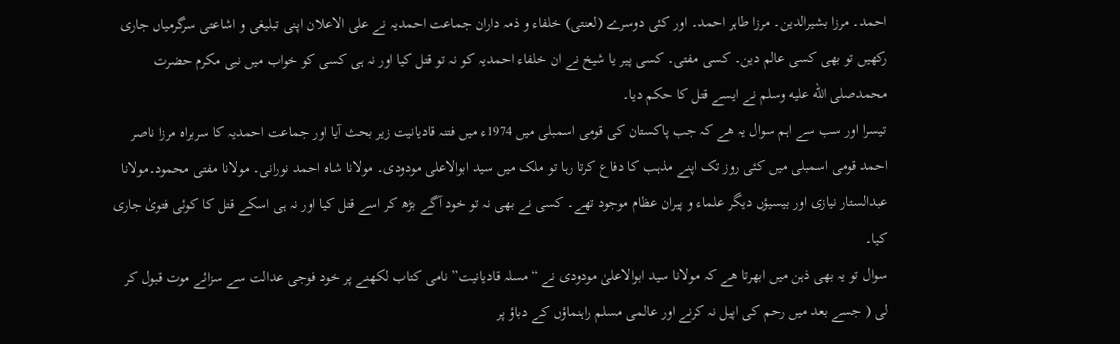احمد۔ مرزا بشیرالدین۔ مرزا طاہر احمد۔ اور کئی دوسرے (لعنتی) خلفاء و ذمہ داران جماعت احمدیہ نے علی الاعلان اپنی تبلیغی و اشاعتی سرگرمیاں جاری رکھیں تو بھی کسی عالم دین۔ کسی مفتی۔ کسی پیر یا شیخ نے ان خلفاء احمدیہ کو نہ تو قتل کیا اور نہ ہی کسی کو خواب میں نبی مکرم حضرت محمدصلى الله عليه وسلم نے ایسے قتل کا حکم دیا۔
تیسرا اور سب سے اہم سوال یہ ھے کہ جب پاکستان کی قومی اسمبلی میں 1974ء میں فتنہ قادیانیت زیر بحث آیا اور جماعت احمدیہ کا سربراہ مرزا ناصر احمد قومی اسمبلی میں کئی روز تک اپنے مذہب کا دفاع کرتا رہا تو ملک میں سید ابوالاعلی مودودی۔ مولانا شاہ احمد نورانی۔ مولانا مفتی محمود۔مولانا عبدالستار نیازی اور بیسیؤں دیگر علماء و پیران عظام موجود تھے۔ کسی نے بھی نہ تو خود آگے بڑھ کر اسے قتل کیا اور نہ ہی اسکے قتل کا کوئی فتویٰ جاری کیا۔
سوال تو یہ بھی ذہن میں ابھرتا ھے کہ مولانا سید ابوالاعلیٰ مودودی نے “مسلہ قادیانیت” نامی کتاب لکھنے پر خود فوجی عدالت سے سزائے موت قبول کر لی ( جسے بعد میں رحم کی اپیل نہ کرنے اور عالمی مسلم راہنماؤں کے دباؤ پر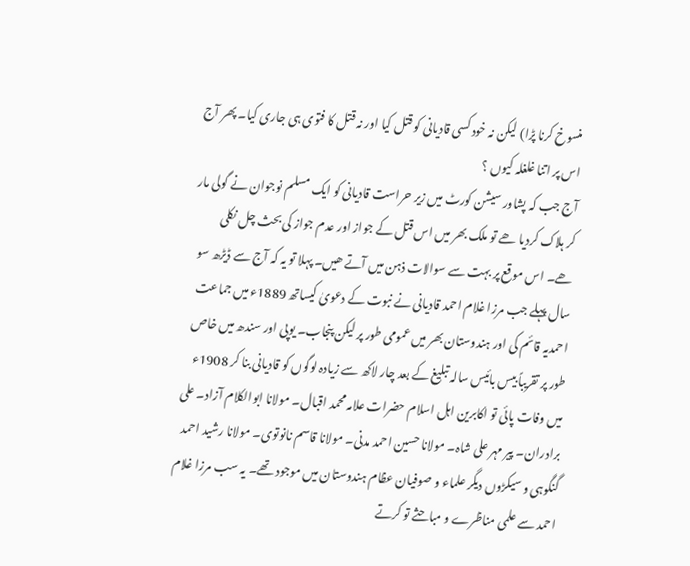منسوخ کرنا پڑا) لیکن نہ خود کسی قادیانی کو قتل کیا اور نہ قتل کا فتوی ہی جاری کیا۔ پھر آج اس پر اتنا غلغلہ کیوں ؟
آج جب کہ پشاور سیشن کورٹ میں زیر حراست قادیانی کو ایک مسلم نوجوان نے گولی مار کر ہلاک کردیا ھے تو ملک بھر میں اس قتل کے جواز اور عدم جواز کی بحث چل نکلی ھے۔ اس موقع پر بہت سے سوالات ذہن میں آتے ھیں۔ پہلا تو یہ کہ آج سے ڈیڑھ سو سال پہلے جب مرزا غلام احمد قادیانی نے نبوت کے دعویٰ کیساتھ 1889ء میں جماعت احمدیہ قائم کی اور ہندوستان بھر میں عمومی طور پر لیکن پنجاب۔ یوپی اور سندھ میں خاص طور پر تقریباً بیس بائیس سالہ تبلیغ کے بعد چار لاکھ سے زیادہ لوگوں کو قادیانی بنا کر 1908ء میں وفات پائی تو اکابرین اہل اسلام حضرات علامہ محمد اقبال۔ مولانا ابوالکلام آزاد۔ علی برادران۔ پیر مہر علی شاہ۔ مولانا حسین احمد مدنی۔ مولانا قاسم نانوتوی۔ مولانا رشید احمد گنگوہی و سیکڑوں دیگر علماء و صوفیان عظام ہندوستان میں موجود تھے۔ یہ سب مرزا غلام احمد سے علمی مناظرے و مباحثے تو کرتے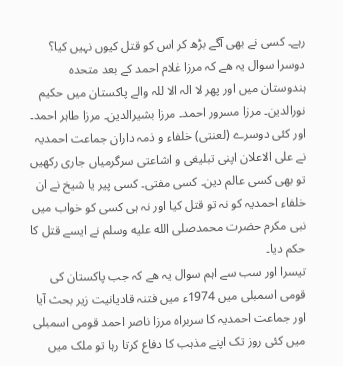رہے۔ کسی نے بھی آگے بڑھ کر اس کو قتل کیوں نہیں کیا؟
دوسرا سوال یہ ھے کہ مرزا غلام احمد کے بعد متحدہ ہندوستان میں اور پھر لا الہ الا للہ والے پاکستان میں حکیم نورالدین۔ مرزا مسرور احمد۔ مرزا بشیرالدین۔ مرزا طاہر احمد۔ اور کئی دوسرے (لعنتی) خلفاء و ذمہ داران جماعت احمدیہ نے علی الاعلان اپنی تبلیغی و اشاعتی سرگرمیاں جاری رکھیں تو بھی کسی عالم دین۔ کسی مفتی۔ کسی پیر یا شیخ نے ان خلفاء احمدیہ کو نہ تو قتل کیا اور نہ ہی کسی کو خواب میں نبی مکرم حضرت محمدصلى الله عليه وسلم نے ایسے قتل کا حکم دیا۔
تیسرا اور سب سے اہم سوال یہ ھے کہ جب پاکستان کی قومی اسمبلی میں 1974ء میں فتنہ قادیانیت زیر بحث آیا اور جماعت احمدیہ کا سربراہ مرزا ناصر احمد قومی اسمبلی میں کئی روز تک اپنے مذہب کا دفاع کرتا رہا تو ملک میں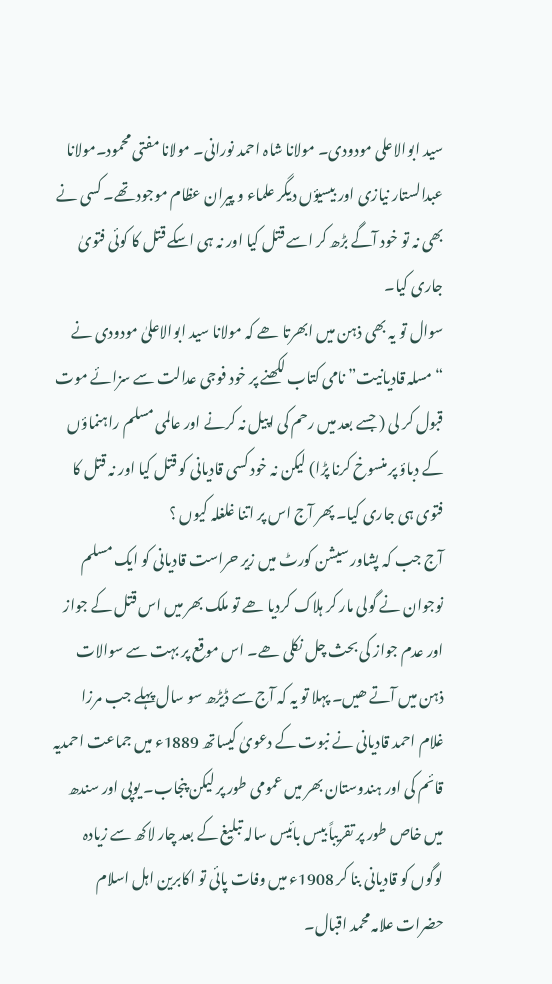سید ابوالاعلی مودودی۔ مولانا شاہ احمد نورانی۔ مولانا مفتی محمود۔مولانا عبدالستار نیازی اور بیسیؤں دیگر علماء و پیران عظام موجود تھے۔ کسی نے بھی نہ تو خود آگے بڑھ کر اسے قتل کیا اور نہ ہی اسکے قتل کا کوئی فتویٰ جاری کیا۔
سوال تو یہ بھی ذہن میں ابھرتا ھے کہ مولانا سید ابوالاعلیٰ مودودی نے “مسلہ قادیانیت” نامی کتاب لکھنے پر خود فوجی عدالت سے سزائے موت قبول کر لی ( جسے بعد میں رحم کی اپیل نہ کرنے اور عالمی مسلم راہنماؤں کے دباؤ پر منسوخ کرنا پڑا) لیکن نہ خود کسی قادیانی کو قتل کیا اور نہ قتل کا فتوی ہی جاری کیا۔ پھر آج اس پر اتنا غلغلہ کیوں ؟
آج جب کہ پشاور سیشن کورٹ میں زیر حراست قادیانی کو ایک مسلم نوجوان نے گولی مار کر ہلاک کردیا ھے تو ملک بھر میں اس قتل کے جواز اور عدم جواز کی بحث چل نکلی ھے۔ اس موقع پر بہت سے سوالات ذہن میں آتے ھیں۔ پہلا تو یہ کہ آج سے ڈیڑھ سو سال پہلے جب مرزا غلام احمد قادیانی نے نبوت کے دعویٰ کیساتھ 1889ء میں جماعت احمدیہ قائم کی اور ہندوستان بھر میں عمومی طور پر لیکن پنجاب۔ یوپی اور سندھ میں خاص طور پر تقریباً بیس بائیس سالہ تبلیغ کے بعد چار لاکھ سے زیادہ لوگوں کو قادیانی بنا کر 1908ء میں وفات پائی تو اکابرین اہل اسلام حضرات علامہ محمد اقبال۔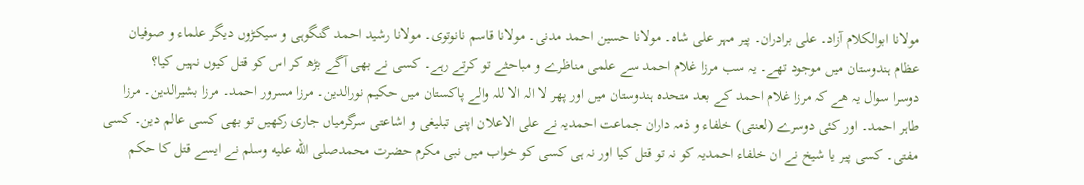مولانا ابوالکلام آزاد۔ علی برادران۔ پیر مہر علی شاہ۔ مولانا حسین احمد مدنی۔ مولانا قاسم نانوتوی۔ مولانا رشید احمد گنگوہی و سیکڑوں دیگر علماء و صوفیان عظام ہندوستان میں موجود تھے۔ یہ سب مرزا غلام احمد سے علمی مناظرے و مباحثے تو کرتے رہے۔ کسی نے بھی آگے بڑھ کر اس کو قتل کیوں نہیں کیا؟
دوسرا سوال یہ ھے کہ مرزا غلام احمد کے بعد متحدہ ہندوستان میں اور پھر لا الہ الا للہ والے پاکستان میں حکیم نورالدین۔ مرزا مسرور احمد۔ مرزا بشیرالدین۔ مرزا طاہر احمد۔ اور کئی دوسرے (لعنتی) خلفاء و ذمہ داران جماعت احمدیہ نے علی الاعلان اپنی تبلیغی و اشاعتی سرگرمیاں جاری رکھیں تو بھی کسی عالم دین۔ کسی مفتی۔ کسی پیر یا شیخ نے ان خلفاء احمدیہ کو نہ تو قتل کیا اور نہ ہی کسی کو خواب میں نبی مکرم حضرت محمدصلى الله عليه وسلم نے ایسے قتل کا حکم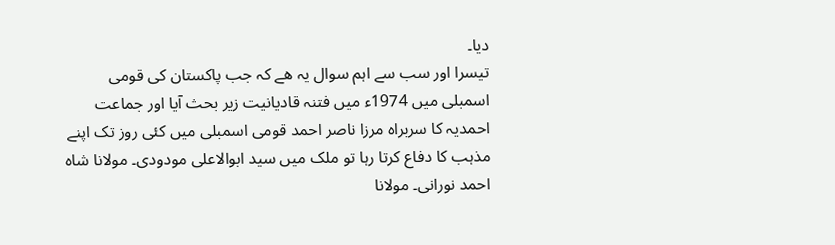دیا۔
تیسرا اور سب سے اہم سوال یہ ھے کہ جب پاکستان کی قومی اسمبلی میں 1974ء میں فتنہ قادیانیت زیر بحث آیا اور جماعت احمدیہ کا سربراہ مرزا ناصر احمد قومی اسمبلی میں کئی روز تک اپنے مذہب کا دفاع کرتا رہا تو ملک میں سید ابوالاعلی مودودی۔ مولانا شاہ احمد نورانی۔ مولانا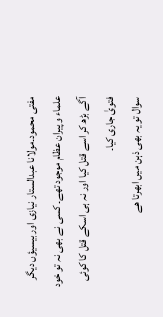مفتی محمود۔مولانا عبدالستار نیازی اور بیسیؤں دیگر علماء و پیران عظام موجود تھے۔ کسی نے بھی نہ تو خود آگے بڑھ کر اسے قتل کیا اور نہ ہی اسکے قتل کا کوئی فتویٰ جاری کیا۔
سوال تو یہ بھی ذہن میں ابھرتا ھے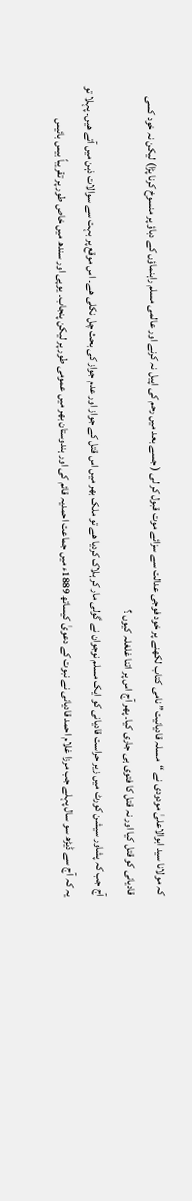کہ مولانا سید ابوالاعلیٰ مودودی نے “مسلہ قادیانیت” نامی کتاب لکھنے پر خود فوجی عدالت سے سزائے موت قبول کر لی ( جسے بعد میں رحم کی اپیل نہ کرنے اور عالمی مسلم راہنماؤں کے دباؤ پر منسوخ کرنا پڑا) لیکن نہ خود کسی قادیانی کو قتل کیا اور نہ قتل کا فتوی ہی جاری کیا۔ پھر آج اس پر اتنا غلغلہ کیوں ؟
آج جب کہ پشاور سیشن کورٹ میں زیر حراست قادیانی کو ایک مسلم نوجوان نے گولی مار کر ہلاک کردیا ھے تو ملک بھر میں اس قتل کے جواز اور عدم جواز کی بحث چل نکلی ھے۔ اس موقع پر بہت سے سوالات ذہن میں آتے ھیں۔ پہلا تو یہ کہ آج سے ڈیڑھ سو سال پہلے جب مرزا غلام احمد قادیانی نے نبوت کے دعویٰ کیساتھ 1889ء میں جماعت احمدیہ قائم کی اور ہندوستان بھر میں عمومی طور پر لیکن پنجاب۔ یوپی اور سندھ میں خاص طور پر تقریباً بیس بائیس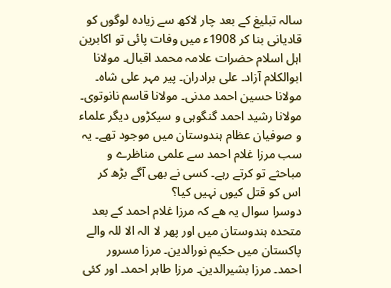سالہ تبلیغ کے بعد چار لاکھ سے زیادہ لوگوں کو قادیانی بنا کر 1908ء میں وفات پائی تو اکابرین اہل اسلام حضرات علامہ محمد اقبال۔ مولانا ابوالکلام آزاد۔ علی برادران۔ پیر مہر علی شاہ۔ مولانا حسین احمد مدنی۔ مولانا قاسم نانوتوی۔ مولانا رشید احمد گنگوہی و سیکڑوں دیگر علماء و صوفیان عظام ہندوستان میں موجود تھے۔ یہ سب مرزا غلام احمد سے علمی مناظرے و مباحثے تو کرتے رہے۔ کسی نے بھی آگے بڑھ کر اس کو قتل کیوں نہیں کیا؟
دوسرا سوال یہ ھے کہ مرزا غلام احمد کے بعد متحدہ ہندوستان میں اور پھر لا الہ الا للہ والے پاکستان میں حکیم نورالدین۔ مرزا مسرور احمد۔ مرزا بشیرالدین۔ مرزا طاہر احمد۔ اور کئی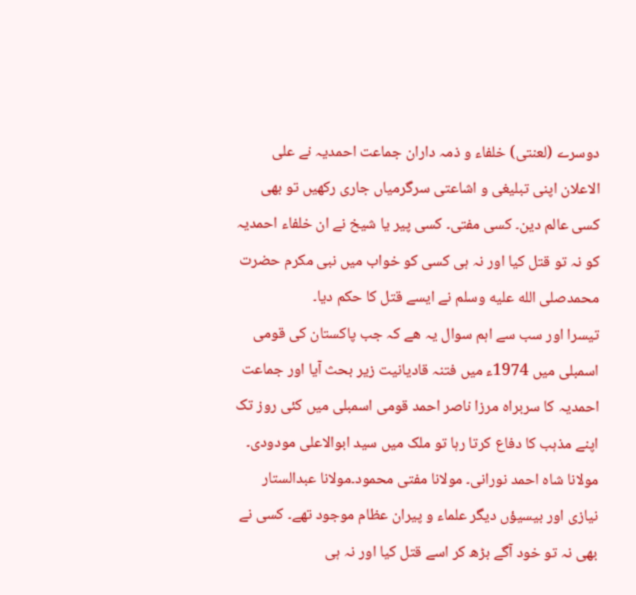دوسرے (لعنتی) خلفاء و ذمہ داران جماعت احمدیہ نے علی الاعلان اپنی تبلیغی و اشاعتی سرگرمیاں جاری رکھیں تو بھی کسی عالم دین۔ کسی مفتی۔ کسی پیر یا شیخ نے ان خلفاء احمدیہ کو نہ تو قتل کیا اور نہ ہی کسی کو خواب میں نبی مکرم حضرت محمدصلى الله عليه وسلم نے ایسے قتل کا حکم دیا۔
تیسرا اور سب سے اہم سوال یہ ھے کہ جب پاکستان کی قومی اسمبلی میں 1974ء میں فتنہ قادیانیت زیر بحث آیا اور جماعت احمدیہ کا سربراہ مرزا ناصر احمد قومی اسمبلی میں کئی روز تک اپنے مذہب کا دفاع کرتا رہا تو ملک میں سید ابوالاعلی مودودی۔ مولانا شاہ احمد نورانی۔ مولانا مفتی محمود۔مولانا عبدالستار نیازی اور بیسیؤں دیگر علماء و پیران عظام موجود تھے۔ کسی نے بھی نہ تو خود آگے بڑھ کر اسے قتل کیا اور نہ ہی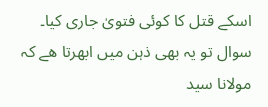اسکے قتل کا کوئی فتویٰ جاری کیا۔
سوال تو یہ بھی ذہن میں ابھرتا ھے کہ مولانا سید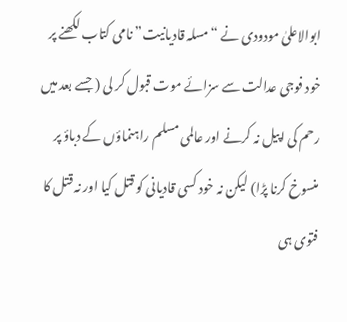ابوالاعلیٰ مودودی نے “مسلہ قادیانیت” نامی کتاب لکھنے پر خود فوجی عدالت سے سزائے موت قبول کر لی ( جسے بعد میں رحم کی اپیل نہ کرنے اور عالمی مسلم راہنماؤں کے دباؤ پر منسوخ کرنا پڑا) لیکن نہ خود کسی قادیانی کو قتل کیا اور نہ قتل کا فتوی ہی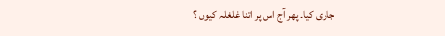جاری کیا۔ پھر آج اس پر اتنا غلغلہ کیوں ؟